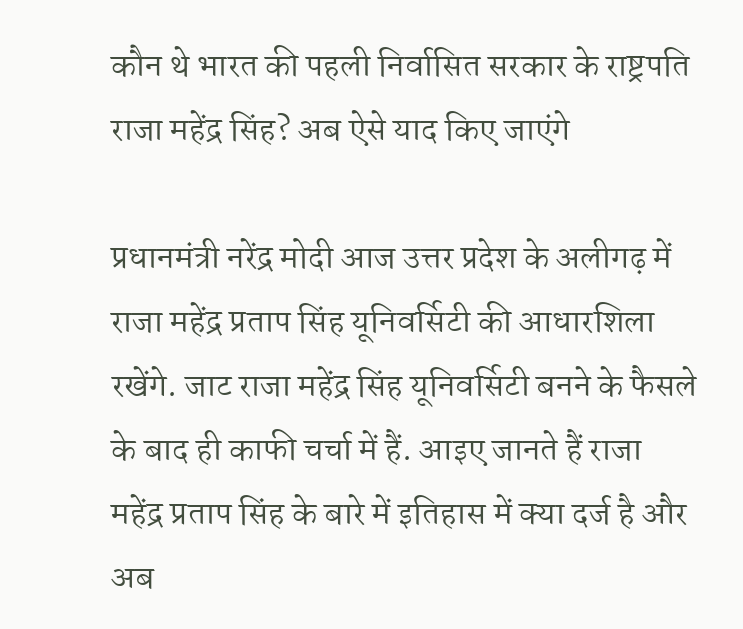कौन थे भारत की पहली निर्वासित सरकार के राष्ट्रपति राजा महेंद्र सिंह? अब ऐसे याद किए जाएंगे

प्रधानमंत्री नरेंद्र मोदी आज उत्तर प्रदेश के अलीगढ़ में राजा महेंद्र प्रताप सिंह यूनिवर्सिटी की आधारशिला रखेंगे. जाट राजा महेंद्र सिंह यूनिवर्सिटी बनने के फैसले के बाद ही काफी चर्चा में हैं. आइए जानते हैं राजा महेंद्र प्रताप सिंह के बारे में इतिहास में क्या दर्ज है और अब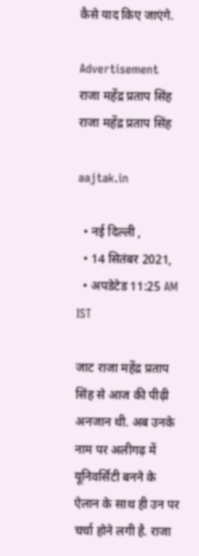कैसे याद किए जाएंगे.

Advertisement
राजा महेंद्र प्रताप सिंह राजा महेंद्र प्रताप सिंह

aajtak.in

  • नई द‍िल्ली ,
  • 14 सितंबर 2021,
  • अपडेटेड 11:25 AM IST

जाट राजा महेंद्र प्रताप सिंह से आज की पीढ़ी अनजान थी. अब उनके नाम पर अलीगढ़ में यूनिवर्सिटी बनने के ऐलान के साथ ही उन पर चर्चा होने लगी है. राजा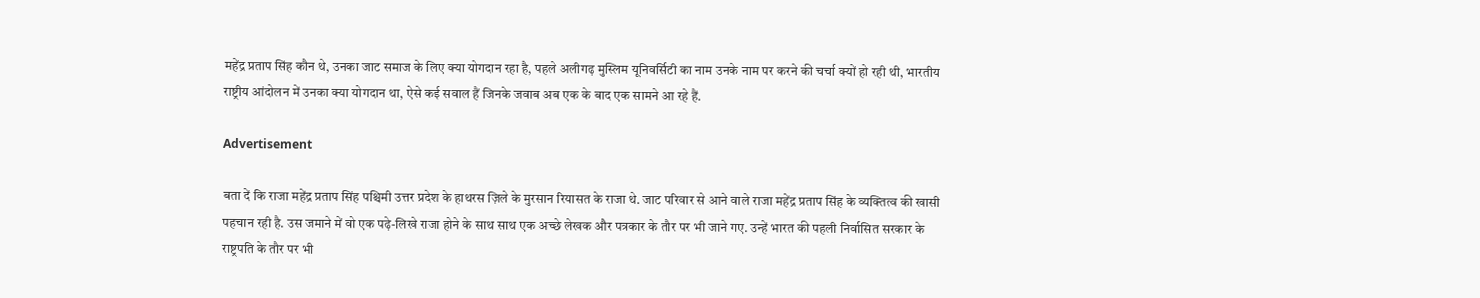महेंद्र प्रताप सिंह कौन थे, उनका जाट समाज के लिए क्या योगदान रहा है, पहले अलीगढ़ मुस्ल‍िम यूनिवर्स‍िटी का नाम उनके नाम पर करने की चर्चा क्यों हो रही थी, भारतीय राष्ट्रीय आंदोलन में उनका क्या योगदान था, ऐसे कई सवाल हैं जिनके जवाब अब एक के बाद एक सामने आ रहे हैं.

Advertisement

बता दें कि राजा महेंद्र प्रताप सिंह पश्चिमी उत्तर प्रदेश के हाथरस ज़िले के मुरसान रियासत के राजा थे. जाट परिवार से आने वाले राजा महेंद्र प्रताप सिंह के व्यक्त‍ित्व की खासी पहचान रही है. उस जमाने में वो एक पढ़े-लिखे राजा होने के साथ साथ एक अच्छे लेखक और पत्रकार के तौर पर भी जाने गए. उन्हें भारत की पहली निर्वासित सरकार के राष्ट्रपति के तौर पर भी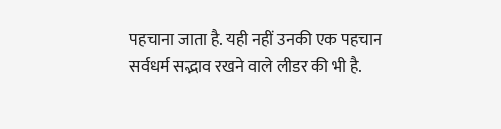पहचाना जाता है. यही नहीं उनकी एक पहचान सर्वधर्म सद्भाव रखने वाले लीडर की भी है.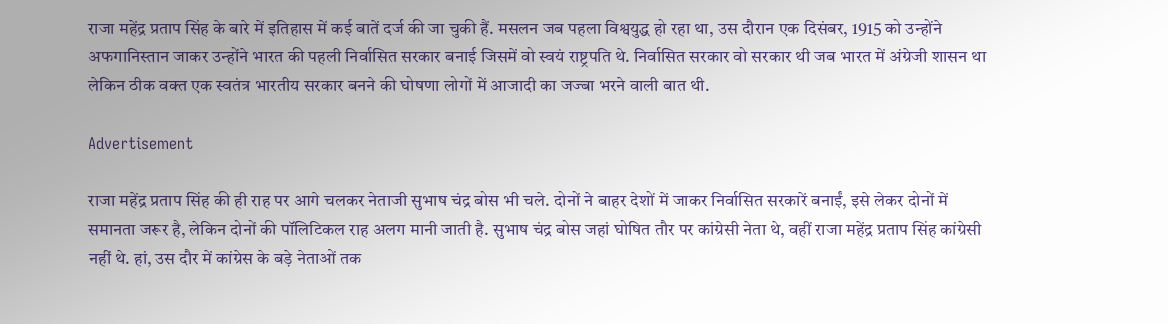राजा महेंद्र प्रताप सिंह के बारे में इतिहास में कई बातें दर्ज की जा चुकी हैं. मसलन जब पहला विश्वयुद्ध हो रहा था, उस दौरान एक दिसंबर, 1915 को उन्होंने अफगानिस्तान जाकर उन्होंने भारत की पहली निर्वासित सरकार बनाई जिसमें वो स्वयं राष्ट्रपति थे. निर्वासित सरकार वो सरकार थी जब भारत में अंग्रेजी शासन था लेकिन ठीक वक्त एक स्वतंत्र भारतीय सरकार बनने की घोषणा लोगों में आजादी का जज्बा भरने वाली बात थी.

Advertisement

राजा महेंद्र प्रताप सिंह की ही राह पर आगे चलकर नेताजी सुभाष चंद्र बोस भी चले. दोनों ने बाहर देशों में जाकर निर्वासित सरकारें बनाईं, इसे लेकर दोनों में समानता जरूर है, लेकिन दोनों की पॉलिटिकल राह अलग मानी जाती है. सुभाष चंद्र बोस जहां घोष‍ित तौर पर कांग्रेसी नेता थे, वहीं राजा महेंद्र प्रताप सिंह कांग्रेसी नहीं थे. हां, उस दौर में कांग्रेस के बड़े नेताओं तक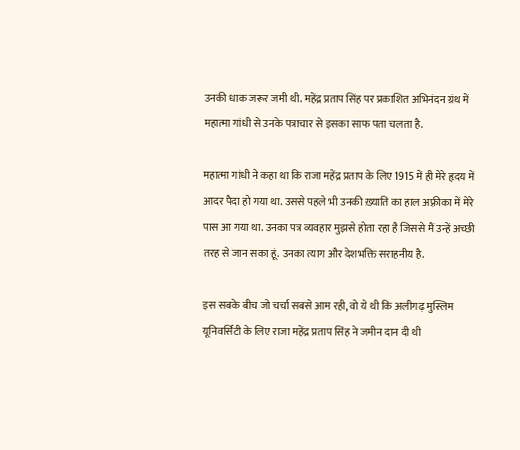उनकी धाक जरूर जमी थी. महेंद्र प्रताप सिंह पर प्रकाशित अभिनंदन ग्रंथ में महात्मा गांधी से उनके पत्राचार से इसका साफ पता चलता है.

महात्मा गांधी ने कहा था कि राजा महेंद्र प्रताप के लिए 1915 में ही मेरे हृदय में आदर पैदा हो गया था. उससे पहले भी उनकी ख़्याति का हाल अफ़्रीका में मेरे पास आ गया था. उनका पत्र व्यवहार मुझसे होता रहा है जिससे मैं उन्हें अच्छी तरह से जान सका हूं. उनका त्याग और देशभक्ति सराहनीय है.

इस सबके बीच जो चर्चा सबसे आम रही, वो ये थी कि अलीगढ़ मुस्लिम यूनिवर्सिटी के लिए राजा महेंद्र प्रताप सिंह ने जमीन दान दी थी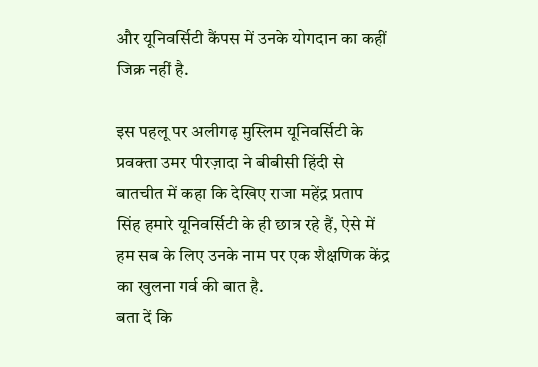और यूनिवर्सिटी कैंपस में उनके योगदान का कहीं जिक्र नहीं है.

इस पहलू पर अलीगढ़ मुस्लिम यूनिवर्सिटी के प्रवक्ता उमर पीरज़ादा ने बीबीसी हिंदी से बातचीत में कहा कि देखिए राजा महेंद्र प्रताप सिंह हमारे यूनिवर्सिटी के ही छात्र रहे हैं, ऐसे में हम सब के लिए उनके नाम पर एक शैक्षणिक केंद्र का खुलना गर्व की बात है.
बता दें कि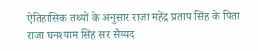ऐतिहासिक तथ्यों के अनुसार राजा महेंद्र प्रताप सिंह के पिता राजा घनश्याम सिंह सर सैय्यद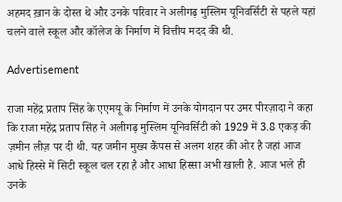अहमद ख़ान के दोस्त थे और उनके परिवार ने अलीगढ़ मुस्लिम यूनिवर्सिटी से पहले यहां चलने वाले स्कूल और कॉलेज के निर्माण में वित्तीय मदद की थी.

Advertisement

राजा महेंद्र प्रताप सिंह के एएमयू के निर्माण में उनके योगदान पर उमर पीरज़ादा ने कहा कि राजा महेंद्र प्रताप सिंह ने अलीगढ़ मुस्लिम यूनिवर्सिटी को 1929 में 3.8 एकड़ की ज़मीन लीज़ पर दी थी. यह जमीन मुख्य कैंपस से अलग शहर की ओर है जहां आज आधे हिस्से में सिटी स्कूल चल रहा है और आधा हिस्सा अभी खाली है. आज भले ही उनके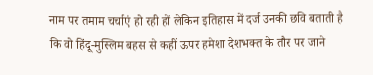नाम पर तमाम चर्चाएं हो रही हों लेकिन इतिहास में दर्ज उनकी छवि बताती है कि वो हिंदू-मुस्‍ल‍िम बहस से कहीं ऊपर हमेशा देशभक्त के तौर पर जाने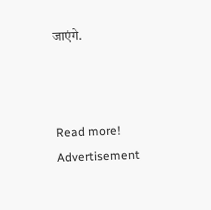जाएंगे.



Read more!
Advertisement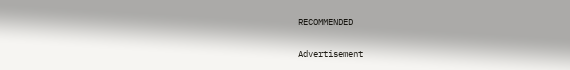RECOMMENDED

Advertisement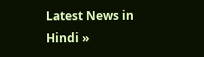Latest News in Hindi »